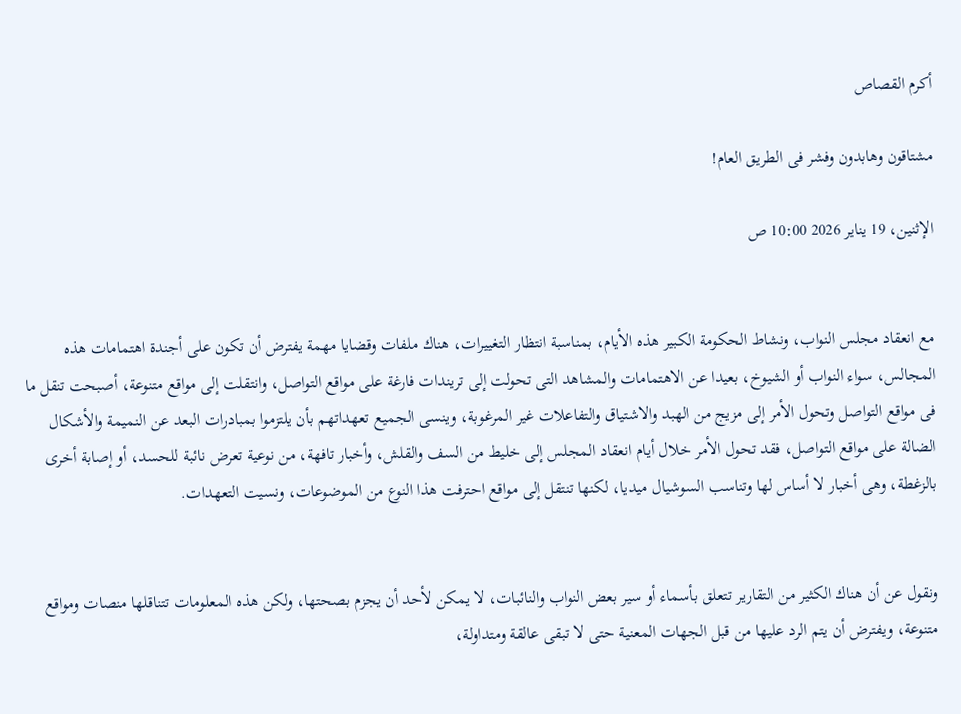أكرم القصاص

مشتاقون وهابدون وفشر فى الطريق العام!

الإثنين، 19 يناير 2026 10:00 ص


مع انعقاد مجلس النواب، ونشاط الحكومة الكبير هذه الأيام، بمناسبة انتظار التغييرات، هناك ملفات وقضايا مهمة يفترض أن تكون على أجندة اهتمامات هذه المجالس، سواء النواب أو الشيوخ، بعيدا عن الاهتمامات والمشاهد التى تحولت إلى تريندات فارغة على مواقع التواصل، وانتقلت إلى مواقع متنوعة، أصبحت تنقل ما فى مواقع التواصل وتحول الأمر إلى مزيج من الهبد والاشتياق والتفاعلات غير المرغوبة، وينسى الجميع تعهداتهم بأن يلتزموا بمبادرات البعد عن النميمة والأشكال الضالة على مواقع التواصل، فقد تحول الأمر خلال أيام انعقاد المجلس إلى خليط من السف والقلش، وأخبار تافهة، من نوعية تعرض نائبة للحسد، أو إصابة أخرى بالزغطة، وهى أخبار لا أساس لها وتناسب السوشيال ميديا، لكنها تنتقل إلى مواقع احترفت هذا النوع من الموضوعات، ونسيت التعهدات.


ونقول عن أن هناك الكثير من التقارير تتعلق بأسماء أو سير بعض النواب والنائبات، لا يمكن لأحد أن يجزم بصحتها، ولكن هذه المعلومات تتناقلها منصات ومواقع متنوعة، ويفترض أن يتم الرد عليها من قبل الجهات المعنية حتى لا تبقى عالقة ومتداولة،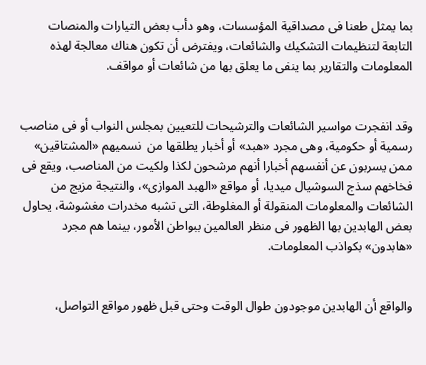بما يمثل طعنا فى مصداقية المؤسسات، وهو دأب بعض التيارات والمنصات التابعة لتنظيمات التشكيك والشائعات، ويفترض أن تكون هناك معالجة لهذه المعلومات والتقارير بما ينفى ما يعلق بها من شائعات أو مواقف.


وقد انفجرت مواسير الشائعات والترشيحات للتعيين بمجلس النواب أو فى مناصب رسمية أو حكومية، وهى مجرد «هبد» أو أخبار يطلقها من  نسميهم «المشتاقين» ممن يسربون عن أنفسهم أخبارا أنهم مرشحون لكذا ولكيت من المناصب، ويقع فى فخاخهم سذج السوشيال ميديا، أو مواقع «الهبد الموازى»، والنتيجة مزيج من الشائعات والمعلومات المنقولة أو المغلوطة، التى تشبه مخدرات مغشوشة، يحاول بعض الهابدين بها الظهور فى منظر العالمين ببواطن الأمور، بينما هم مجرد «هابدون» بكواذب المعلومات.


والواقع أن الهابدين موجودون طوال الوقت وحتى قبل ظهور مواقع التواصل،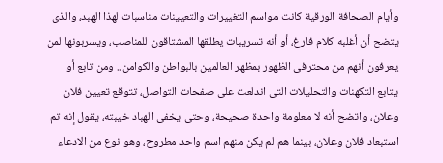وأيام الصحافة الورقية كانت مواسم التغييرات والتعيينات مناسبات لهذا الهبد، والذى يتضح أن أغلبه كلام فارغ، أو أنه تسريبات يطلقها المشتاقون للمناصب، ويسربونها لمن يعرفون أنهم من محترفى الظهور بمظهر العالمين بالبواطن والكوامن.. ومن تابع أو يتابع التكهنات والتحليلات التى اندلعت على صفحات التواصل، تتوقع تعيين فلان وعلان، واتضح أنه لا معلومة واحدة صحيحة، وحتى يخفى الهباد خيبته، يقول إنه تم استبعاد فلان وعلان، بينما هم لم يكن منهم اسم واحد مطروح، وهو نوع من الادعاء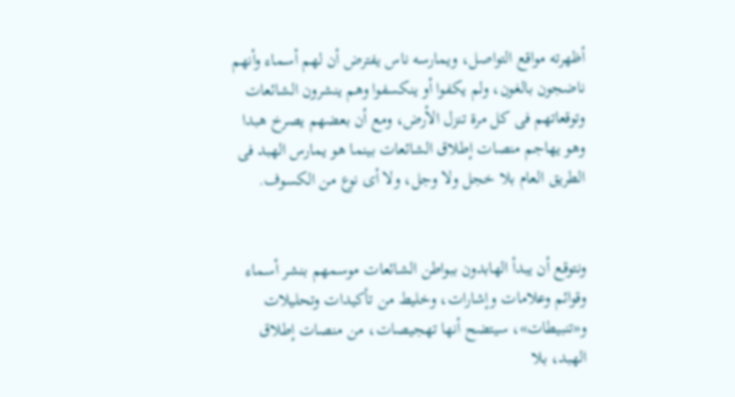أظهرته مواقع التواصل، ويمارسه ناس يفترض أن لهم أسماء وأنهم ناضجون بالغون، ولم يكفوا أو ينكسفوا وهم ينشرون الشائعات وتوقعاتهم فى كل مرة تنزل الأرض، ومع أن بعضهم يصرخ هبدا وهو يهاجم منصات إطلاق الشائعات بينما هو يمارس الهبد فى الطريق العام بلا خجل ولا وجل، ولا أى نوع من الكسوف.


ونتوقع أن يبدأ الهابدون ببواطن الشائعات موسمهم بنشر أسماء وقوائم وعلامات وإشارات، وخليط من تأكيدات وتحليلات و«تنبيطات»، سيتضح أنها تهجيصات، من منصات إطلاق الهبد، بلا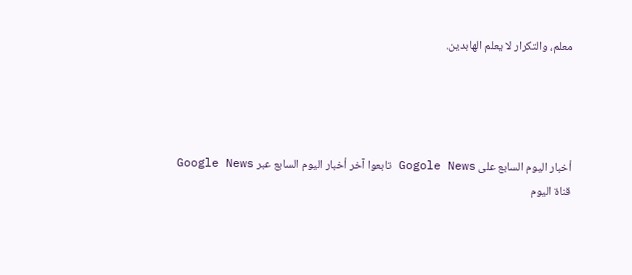معلم، والتكرار لا يعلم الهابدين.




أخبار اليوم السابع على Gogole News تابعوا آخر أخبار اليوم السابع عبر Google News
قناة اليوم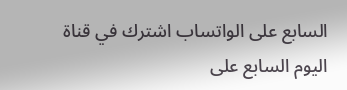السابع على الواتساب اشترك في قناة اليوم السابع على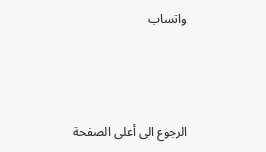واتساب



الرجوع الى أعلى الصفحة